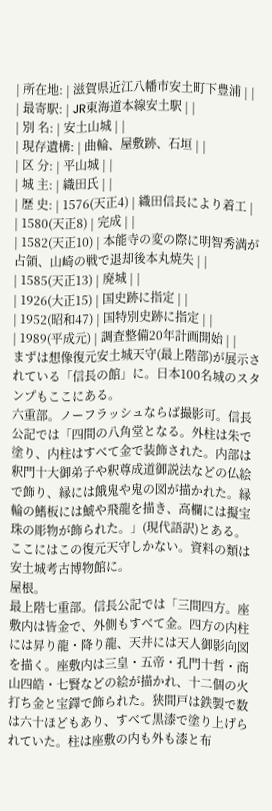| 所在地: | 滋賀県近江八幡市安土町下豊浦 | |
| 最寄駅: | JR東海道本線安土駅 | |
| 別 名: | 安土山城 | |
| 現存遺構: | 曲輪、屋敷跡、石垣 | |
| 区 分: | 平山城 | |
| 城 主: | 織田氏 | |
| 歴 史: | 1576(天正4) | 織田信長により着工 |
| 1580(天正8) | 完成 | |
| 1582(天正10) | 本能寺の変の際に明智秀満が占領、山崎の戦で退却後本丸焼失 | |
| 1585(天正13) | 廃城 | |
| 1926(大正15) | 国史跡に指定 | |
| 1952(昭和47) | 国特別史跡に指定 | |
| 1989(平成元) | 調査整備20年計画開始 | |
まずは想像復元安土城天守(最上階部)が展示されている「信長の館」に。日本100名城のスタンプもここにある。
六重部。ノーフラッシュならば撮影可。信長公記では「四間の八角堂となる。外柱は朱で塗り、内柱はすべて金で装飾された。内部は釈門十大御弟子や釈尊成道御説法などの仏絵で飾り、縁には餓鬼や鬼の図が描かれた。縁輪の鰭板には鯱や飛龍を描き、高欄には擬宝珠の彫物が飾られた。」(現代語訳)とある。
ここにはこの復元天守しかない。資料の類は安土城考古博物館に。
屋根。
最上階七重部。信長公記では「三間四方。座敷内は皆金で、外側もすべて金。四方の内柱には昇り龍・降り龍、天井には天人御影向図を描く。座敷内は三皇・五帝・孔門十哲・商山四皓・七賢などの絵が描かれ、十二個の火打ち金と宝鐸で飾られた。狭間戸は鉄製で数は六十ほどもあり、すべて黒漆で塗り上げられていた。柱は座敷の内も外も漆と布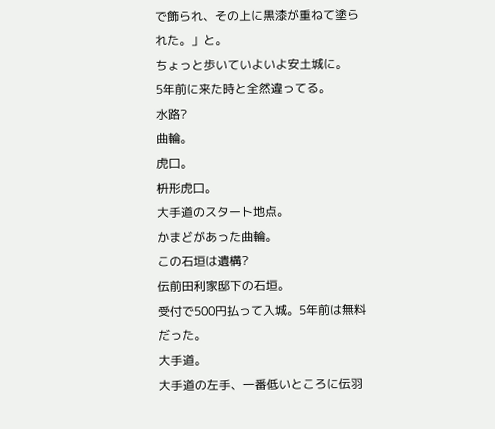で飾られ、その上に黒漆が重ねて塗られた。」と。
ちょっと歩いていよいよ安土城に。
5年前に来た時と全然違ってる。
水路?
曲輪。
虎口。
枡形虎口。
大手道のスタート地点。
かまどがあった曲輪。
この石垣は遺構?
伝前田利家邸下の石垣。
受付で500円払って入城。5年前は無料だった。
大手道。
大手道の左手、一番低いところに伝羽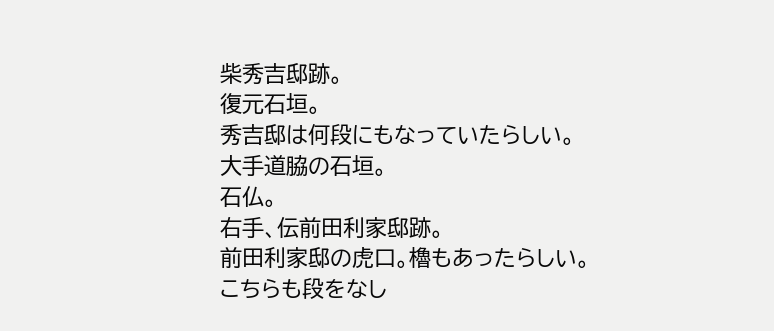柴秀吉邸跡。
復元石垣。
秀吉邸は何段にもなっていたらしい。
大手道脇の石垣。
石仏。
右手、伝前田利家邸跡。
前田利家邸の虎口。櫓もあったらしい。
こちらも段をなし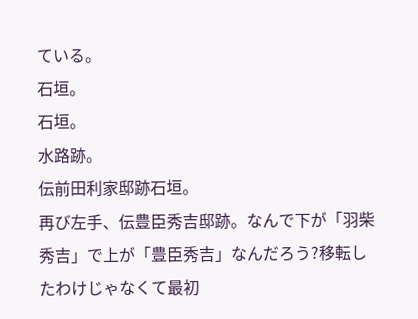ている。
石垣。
石垣。
水路跡。
伝前田利家邸跡石垣。
再び左手、伝豊臣秀吉邸跡。なんで下が「羽柴秀吉」で上が「豊臣秀吉」なんだろう?移転したわけじゃなくて最初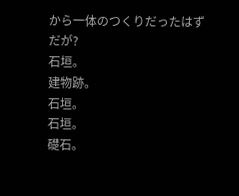から一体のつくりだったはずだが?
石垣。
建物跡。
石垣。
石垣。
礎石。